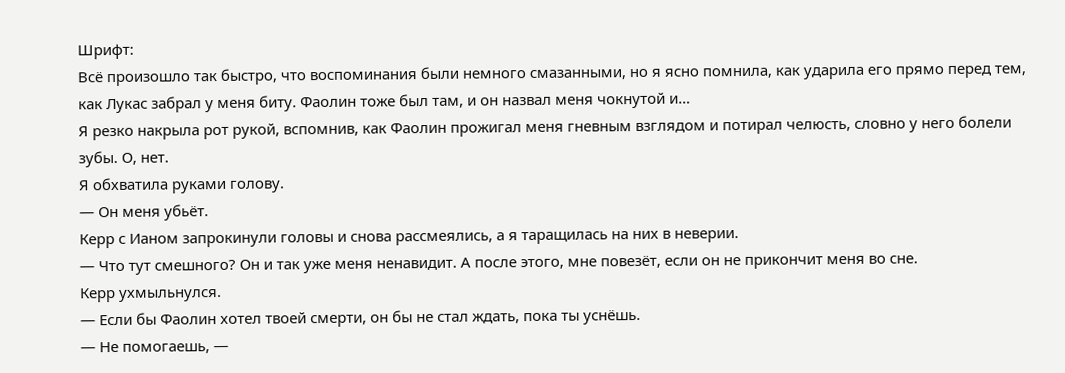Шрифт:
Всё произошло так быстро, что воспоминания были немного смазанными, но я ясно помнила, как ударила его прямо перед тем, как Лукас забрал у меня биту. Фаолин тоже был там, и он назвал меня чокнутой и…
Я резко накрыла рот рукой, вспомнив, как Фаолин прожигал меня гневным взглядом и потирал челюсть, словно у него болели зубы. О, нет.
Я обхватила руками голову.
— Он меня убьёт.
Керр с Ианом запрокинули головы и снова рассмеялись, а я таращилась на них в неверии.
— Что тут смешного? Он и так уже меня ненавидит. А после этого, мне повезёт, если он не прикончит меня во сне.
Керр ухмыльнулся.
— Если бы Фаолин хотел твоей смерти, он бы не стал ждать, пока ты уснёшь.
— Не помогаешь, —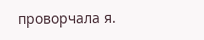проворчала я.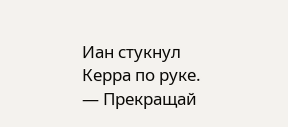Иан стукнул Керра по руке.
— Прекращай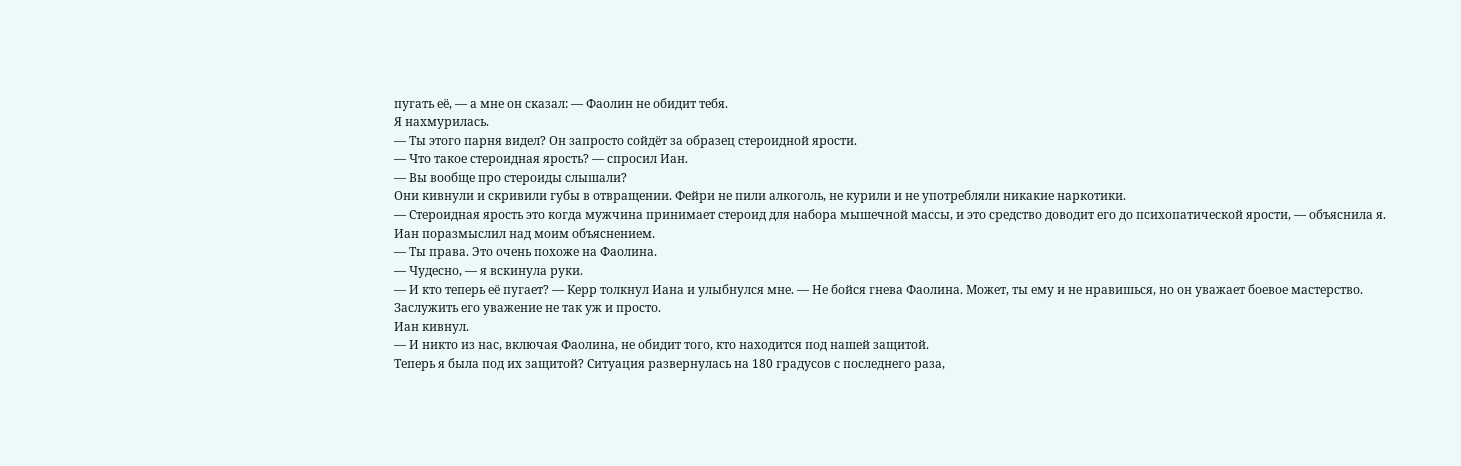пугать её, — а мне он сказал: — Фаолин не обидит тебя.
Я нахмурилась.
— Ты этого парня видел? Он запросто сойдёт за образец стероидной ярости.
— Что такое стероидная ярость? — спросил Иан.
— Вы вообще про стероиды слышали?
Они кивнули и скривили губы в отвращении. Фейри не пили алкоголь, не курили и не употребляли никакие наркотики.
— Стероидная ярость это когда мужчина принимает стероид для набора мышечной массы, и это средство доводит его до психопатической ярости, — объяснила я.
Иан поразмыслил над моим объяснением.
— Ты права. Это очень похоже на Фаолина.
— Чудесно, — я вскинула руки.
— И кто теперь её пугает? — Керр толкнул Иана и улыбнулся мне. — Не бойся гнева Фаолина. Может, ты ему и не нравишься, но он уважает боевое мастерство. Заслужить его уважение не так уж и просто.
Иан кивнул.
— И никто из нас, включая Фаолина, не обидит того, кто находится под нашей защитой.
Теперь я была под их защитой? Ситуация развернулась на 180 градусов с последнего раза,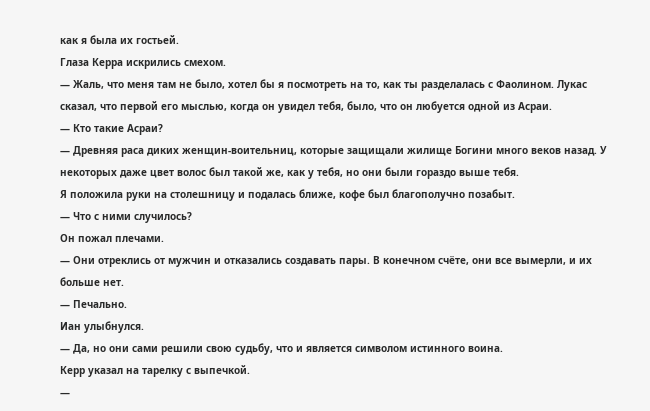как я была их гостьей.
Глаза Керра искрились смехом.
— Жаль, что меня там не было, хотел бы я посмотреть на то, как ты разделалась с Фаолином. Лукас сказал, что первой его мыслью, когда он увидел тебя, было, что он любуется одной из Асраи.
— Кто такие Асраи?
— Древняя раса диких женщин-воительниц, которые защищали жилище Богини много веков назад. У некоторых даже цвет волос был такой же, как у тебя, но они были гораздо выше тебя.
Я положила руки на столешницу и подалась ближе, кофе был благополучно позабыт.
— Что с ними случилось?
Он пожал плечами.
— Они отреклись от мужчин и отказались создавать пары. В конечном счёте, они все вымерли, и их больше нет.
— Печально.
Иан улыбнулся.
— Да, но они сами решили свою судьбу, что и является символом истинного воина.
Керр указал на тарелку с выпечкой.
—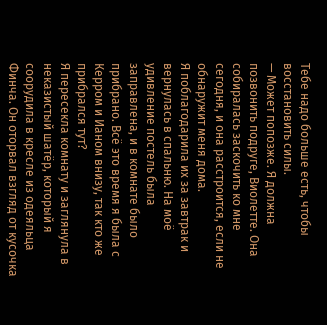Тебе надо больше есть, чтобы восстановить силы.
— Может попозже. Я должна позвонить подруге, Виолетте. Она собиралась заскочить ко мне сегодня, и она расстроится, если не обнаружит меня дома.
Я поблагодарила их за завтрак и вернулась в спальню. На моё удивление постель была заправлена, и в комнате было прибрано. Всё это время я была с Керром и Ианом внизу, так кто же прибрался тут?
Я пересекла комнату и заглянула в неказистый шатёр, который я соорудила в кресле из одеяльца Финча. Он оторвал взгляд от кусочка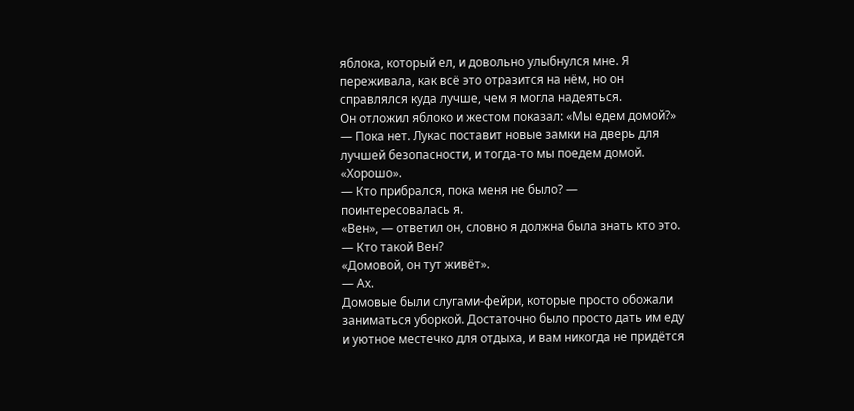яблока, который ел, и довольно улыбнулся мне. Я переживала, как всё это отразится на нём, но он справлялся куда лучше, чем я могла надеяться.
Он отложил яблоко и жестом показал: «Мы едем домой?»
— Пока нет. Лукас поставит новые замки на дверь для лучшей безопасности, и тогда-то мы поедем домой.
«Хорошо».
— Кто прибрался, пока меня не было? — поинтересовалась я.
«Вен», — ответил он, словно я должна была знать кто это.
— Кто такой Вен?
«Домовой, он тут живёт».
— Ах.
Домовые были слугами-фейри, которые просто обожали заниматься уборкой. Достаточно было просто дать им еду и уютное местечко для отдыха, и вам никогда не придётся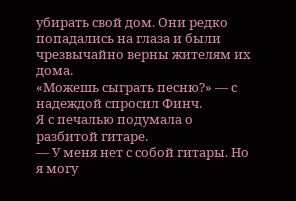убирать свой дом. Они редко попадались на глаза и были чрезвычайно верны жителям их дома.
«Можешь сыграть песню?» — с надеждой спросил Финч.
Я с печалью подумала о разбитой гитаре.
— У меня нет с собой гитары. Но я могу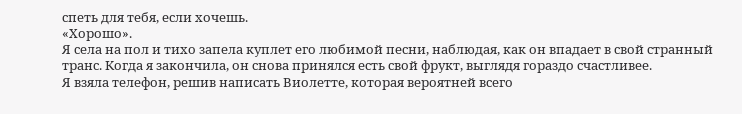спеть для тебя, если хочешь.
«Хорошо».
Я села на пол и тихо запела куплет его любимой песни, наблюдая, как он впадает в свой странный транс. Когда я закончила, он снова принялся есть свой фрукт, выглядя гораздо счастливее.
Я взяла телефон, решив написать Виолетте, которая вероятней всего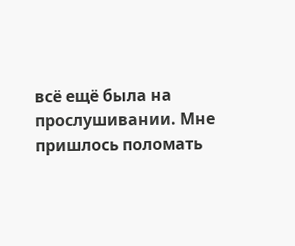всё ещё была на прослушивании. Мне пришлось поломать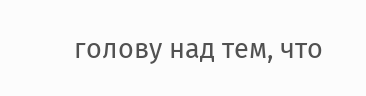голову над тем, что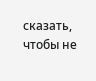сказать, чтобы не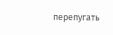перепугать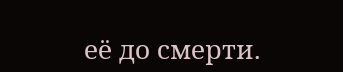её до смерти.